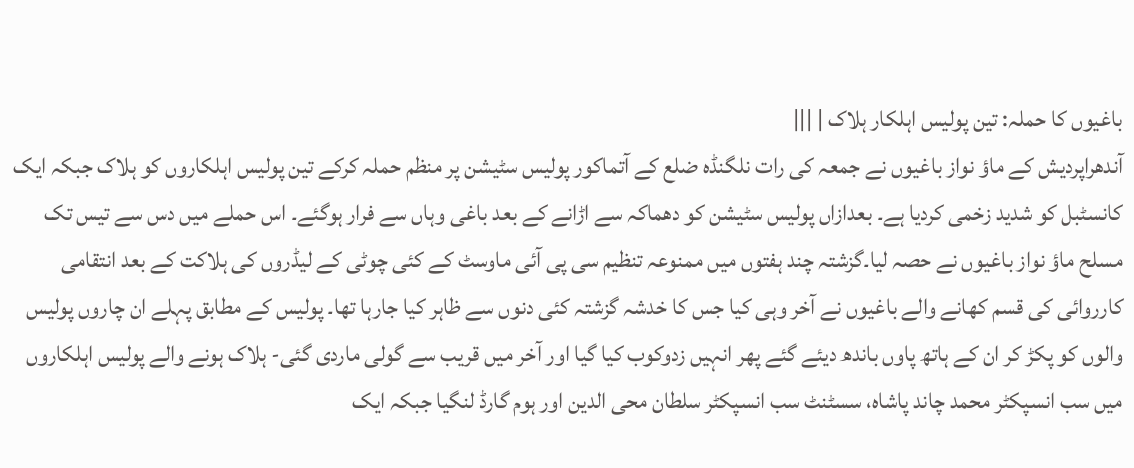باغیوں کا حملہ: تین پولیس اہلکار ہلاک | |||
آندھراپردیش کے ماؤ نواز باغیوں نے جمعہ کی رات نلگنڈہ ضلع کے آتماکور پولیس سٹیشن پر منظم حملہ کرکے تین پولیس اہلکاروں کو ہلاک جبکہ ایک کانسٹبل کو شدید زخمی کردیا ہے۔ بعدازاں پولیس سٹیشن کو دھماکہ سے اڑانے کے بعد باغی وہاں سے فرار ہوگئے۔ اس حملے میں دس سے تیس تک مسلح ماؤ نواز باغیوں نے حصہ لیا۔گزشتہ چند ہفتوں میں ممنوعہ تنظیم سی پی آئی ماوسٹ کے کئی چوٹی کے لیڈروں کی ہلاکت کے بعد انتقامی کارروائی کی قسم کھانے والے باغیوں نے آخر وہی کیا جس کا خدشہ گزشتہ کئی دنوں سے ظاہر کیا جارہا تھا۔ پولیس کے مطابق پہلے ان چاروں پولیس والوں کو پکڑ کر ان کے ہاتھ پاوں باندھ دیئے گئے پھر انہیں زدوکوب کیا گیا اور آخر میں قریب سے گولی ماردی گئی- ہلاک ہونے والے پولیس اہلکاروں میں سب انسپکٹر محمد چاند پاشاہ، سسٹنٹ سب انسپکٹر سلطان محی الدین اور ہوم گارڈ لنگیا جبکہ ایک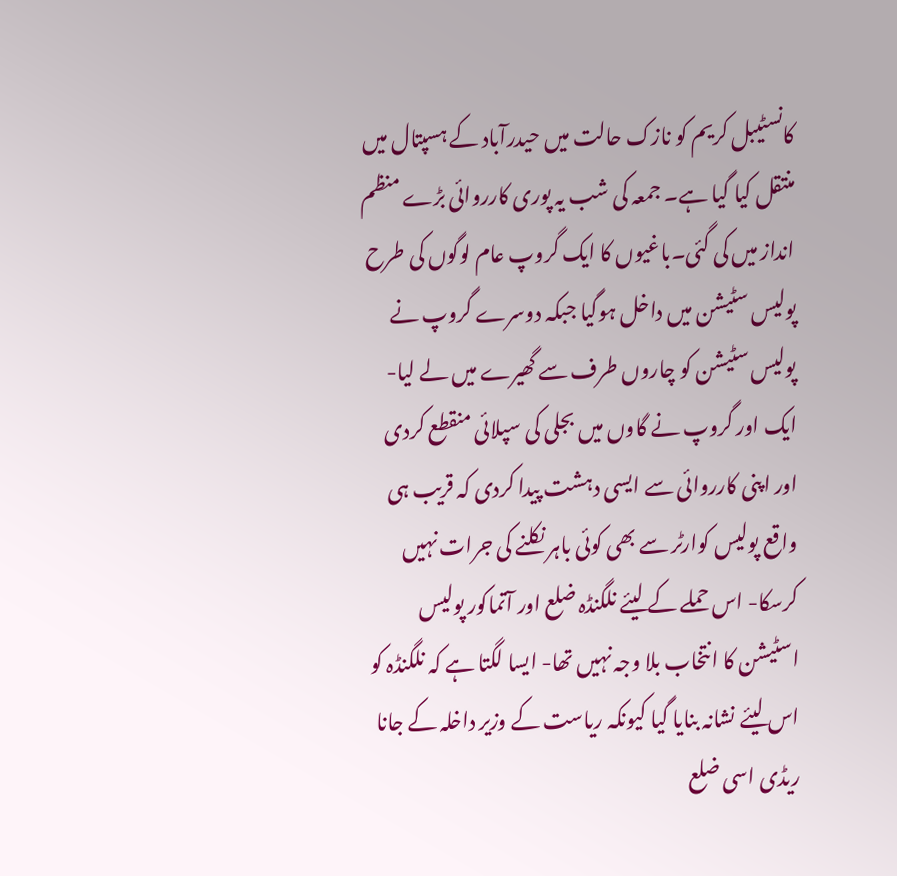کانسٹیبل کریم کو نازک حالت میں حیدرآباد کے ہسپتال میں منتقل کیا گیا ہے۔ جمعہ کی شب یہ پوری کارروائی بڑے منظم انداز میں کی گئی۔باغیوں کا ایک گروپ عام لوگوں کی طرح پولیس سٹیشن میں داخل ہوگیا جبکہ دوسرے گروپ نے پولیس سٹیشن کو چاروں طرف سے گھیرے میں لے لیا- ایک اور گروپ نے گاوں میں بجلی کی سپلائی منقطع کردی اور اپنی کارروائی سے ایسی دہشت پیدا کردی کہ قریب ہی واقع پولیس کوارٹر سے بھی کوئی باہر نکلنے کی جرات نہیں کرسکا- اس حملے کے لیئے نلگنڈہ ضلع اور آتماکور پولیس اسٹیشن کا انتخاب بلا وجہ نہیں تھا- ایسا لگتا ہے کہ نلگنڈہ کو اس لیئے نشانہ بنایا گیا کیونکہ ریاست کے وزیر داخلہ کے جانا ریڈی اسی ضلع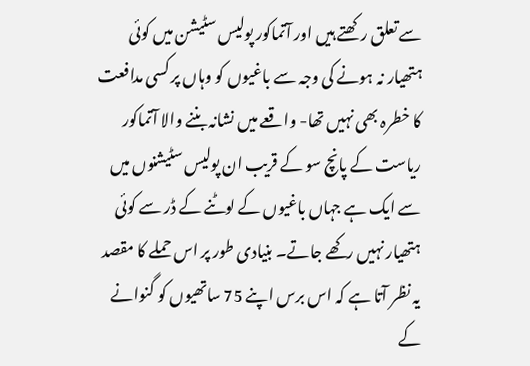سے تعلق رکھتے ہیں اور آتماکور پولیس سٹیشن میں کوئی ہتھیار نہ ہونے کی وجہ سے باغیوں کو وہاں پر کسی مدافعت کا خطرہ بھی نہیں تھا- واقعے میں نشانہ بننے والا آتماکور ریاست کے پانچ سو کے قریب ان پولیس سٹیشنوں میں سے ایک ہے جہاں باغیوں کے لوٹنے کے ڈر سے کوئی ہتھیار نہیں رکھے جاتے۔ بنیادی طور پر اس حملے کا مقصد یہ نظر آتا ہے کہ اس برس اپنے 75 ساتھیوں کو گنوانے کے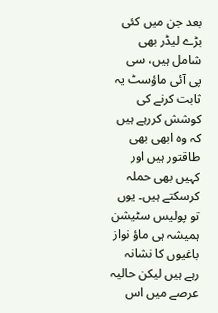بعد جن میں کئی بڑے لیڈر بھی شامل ہیں، سی پی آئی ماؤسٹ یہ ثابت کرنے کی کوشش کررہے ہیں کہ وہ ابھی بھی طاقتور ہیں اور کہیں بھی حملہ کرسکتے ہیں۔ یوں تو پولیس سٹیشن ہمیشہ ہی ماؤ نواز باغیوں کا نشانہ رہے ہیں لیکن حالیہ عرصے میں اس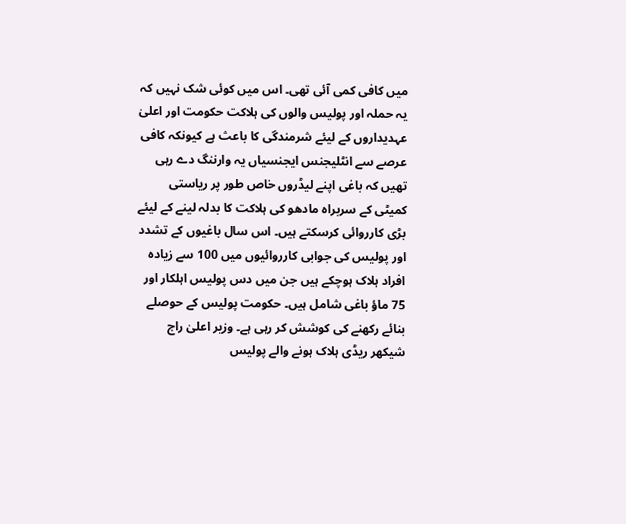میں کافی کمی آئی تھی۔ اس میں کوئی شک نہیں کہ یہ حملہ اور پولیس والوں کی ہلاکت حکومت اور اعلیٰ عہدیداروں کے لیئے شرمندگی کا باعث ہے کیونکہ کافی عرصے سے انٹلیجنس ایجنسیاں یہ وارننگ دے رہی تھیں کہ باغی اپنے لیڈروں خاص طور پر ریاستی کمیٹی کے سربراہ مادھو کی ہلاکت کا بدلہ لینے کے لیئے بڑی کارروائی کرسکتے ہیں۔ اس سال باغیوں کے تشدد اور پولیس کی جوابی کارروائیوں میں 100 سے زیادہ افراد ہلاک ہوچکے ہیں جن میں دس پولیس اہلکار اور 75 ماؤ باغی شامل ہیں۔ حکومت پولیس کے حوصلے بنائے رکھنے کی کوشش کر رہی ہے۔ وزیر اعلیٰ راج شیکھر ریڈی ہلاک ہونے والے پولیس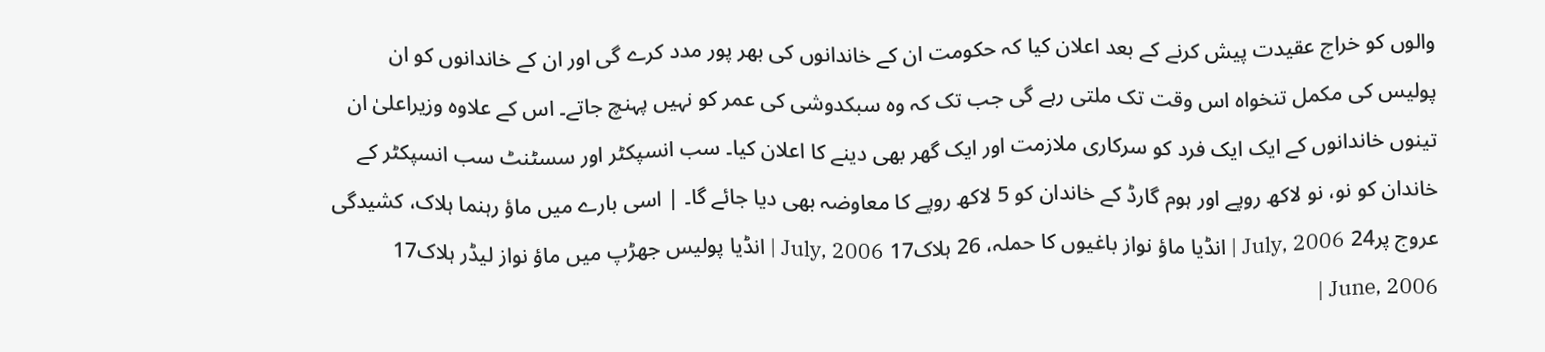والوں کو خراج عقیدت پیش کرنے کے بعد اعلان کیا کہ حکومت ان کے خاندانوں کی بھر پور مدد کرے گی اور ان کے خاندانوں کو ان پولیس کی مکمل تنخواہ اس وقت تک ملتی رہے گی جب تک کہ وہ سبکدوشی کی عمر کو نہیں پہنچ جاتے۔ اس کے علاوہ وزیراعلیٰ ان تینوں خاندانوں کے ایک ایک فرد کو سرکاری ملازمت اور ایک گھر بھی دینے کا اعلان کیا۔ سب انسپکٹر اور سسٹنٹ سب انسپکٹر کے خاندان کو نو، نو لاکھ روپے اور ہوم گارڈ کے خاندان کو 5 لاکھ روپے کا معاوضہ بھی دیا جائے گا۔ | اسی بارے میں ماؤ رہنما ہلاک، کشیدگی عروج پر24 July, 2006 | انڈیا ماؤ نواز باغیوں کا حملہ، 26 ہلاک17 July, 2006 | انڈیا پولیس جھڑپ میں ماؤ نواز لیڈر ہلاک17 June, 2006 |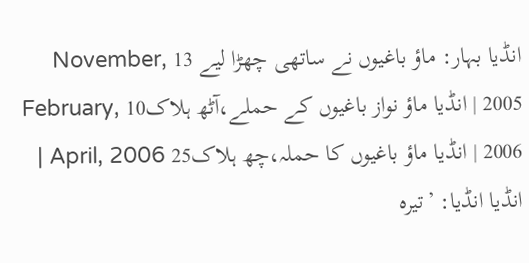انڈیا بہار: ماؤ باغیوں نے ساتھی چھڑا لیے 13 November, 2005 | انڈیا ماؤ نواز باغیوں کے حملے،آٹھ ہلاک10 February, 2006 | انڈیا ماؤ باغیوں کا حملہ،چھ ہلاک25 April, 2006 | انڈیا انڈیا: ’تیرہ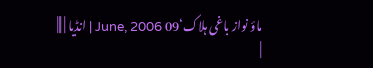ماؤ نواز باغی ہلاک‘09 June, 2006 | انڈیا | |||
|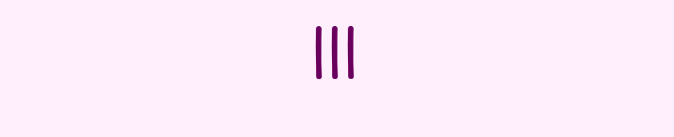|||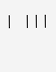| |||